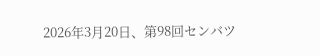2026年3月20日、第98回センバツ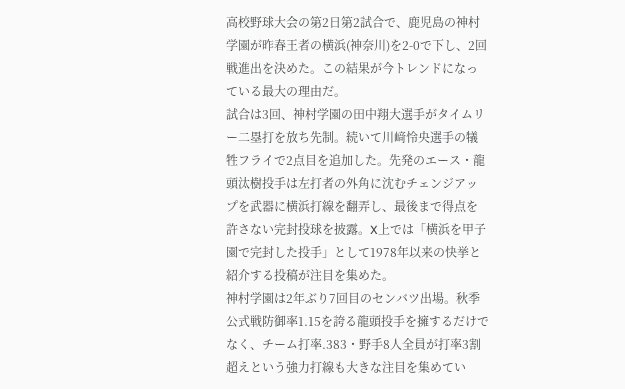高校野球大会の第2日第2試合で、鹿児島の神村学園が昨春王者の横浜(神奈川)を2-0で下し、2回戦進出を決めた。この結果が今トレンドになっている最大の理由だ。
試合は3回、神村学園の田中翔大選手がタイムリー二塁打を放ち先制。続いて川﨑怜央選手の犠牲フライで2点目を追加した。先発のエース・龍頭汰樹投手は左打者の外角に沈むチェンジアップを武器に横浜打線を翻弄し、最後まで得点を許さない完封投球を披露。X上では「横浜を甲子園で完封した投手」として1978年以来の快挙と紹介する投稿が注目を集めた。
神村学園は2年ぶり7回目のセンバツ出場。秋季公式戦防御率1.15を誇る龍頭投手を擁するだけでなく、チーム打率.383・野手8人全員が打率3割超えという強力打線も大きな注目を集めてい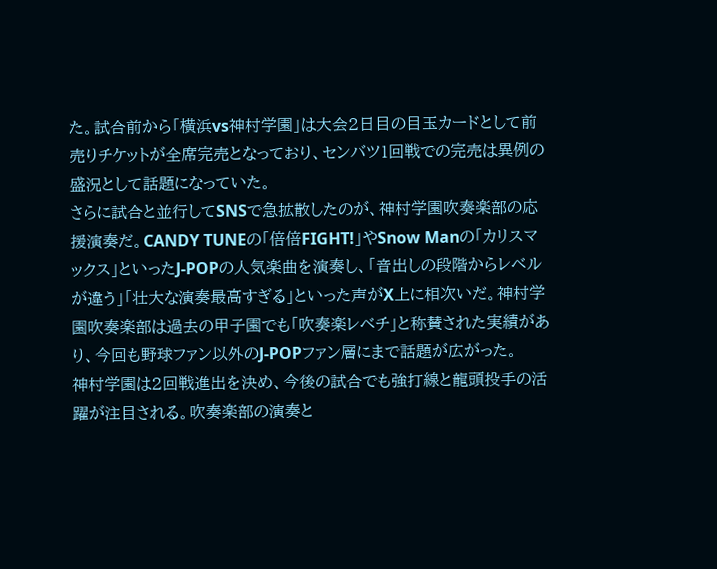た。試合前から「横浜vs神村学園」は大会2日目の目玉カードとして前売りチケットが全席完売となっており、センバツ1回戦での完売は異例の盛況として話題になっていた。
さらに試合と並行してSNSで急拡散したのが、神村学園吹奏楽部の応援演奏だ。CANDY TUNEの「倍倍FIGHT!」やSnow Manの「カリスマックス」といったJ-POPの人気楽曲を演奏し、「音出しの段階からレベルが違う」「壮大な演奏最高すぎる」といった声がX上に相次いだ。神村学園吹奏楽部は過去の甲子園でも「吹奏楽レベチ」と称賛された実績があり、今回も野球ファン以外のJ-POPファン層にまで話題が広がった。
神村学園は2回戦進出を決め、今後の試合でも強打線と龍頭投手の活躍が注目される。吹奏楽部の演奏と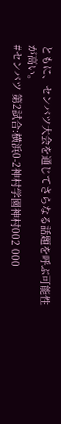ともに、センバツ大会を通じてさらなる話題を呼ぶ可能性が高い。
#センバツ 第2試合:横浜0-2神村学園神村002 000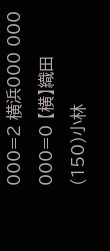000=2 横浜000 000 000=0 【横】織田(150)小林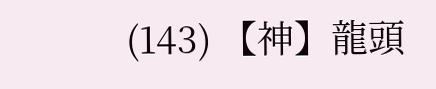(143) 【神】龍頭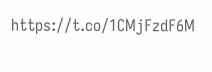https://t.co/1CMjFzdF6M